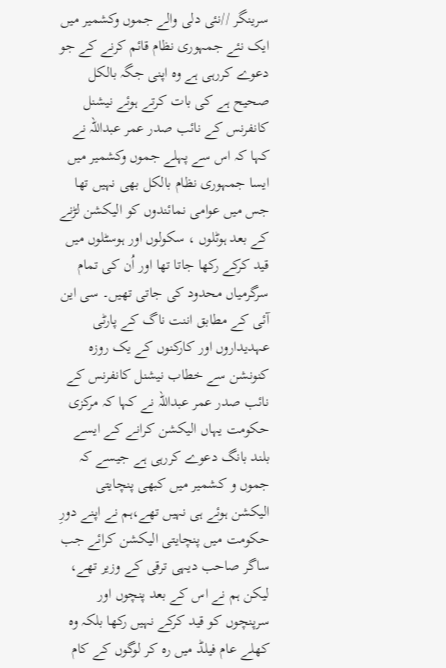سرینگر //نئی دلی والے جموں وکشمیر میں ایک نئے جمہوری نظام قائم کرنے کے جو دعوے کررہی ہے وہ اپنی جگہ بالکل صحیح ہے کی بات کرتے ہوئے نیشنل کانفرنس کے نائب صدر عمر عبداللہ نے کہا کہ اس سے پہلے جموں وکشمیر میں ایسا جمہوری نظام بالکل بھی نہیں تھا جس میں عوامی نمائندوں کو الیکشن لڑنے کے بعد ہوٹلوں ، سکولوں اور ہوسٹلوں میں قید کرکے رکھا جاتا تھا اور اُن کی تمام سرگرمیاں محدود کی جاتی تھیں۔ سی این آئی کے مطابق اننت ناگ کے پارٹی عہدیداروں اور کارکنوں کے یک روزہ کنونشن سے خطاب نیشنل کانفرنس کے نائب صدر عمر عبداللہ نے کہا کہ مرکزی حکومت یہاں الیکشن کرانے کے ایسے بلند بانگ دعوے کررہی ہے جیسے کہ جموں و کشمیر میں کبھی پنچایتی الیکشن ہوئے ہی نہیں تھے،ہم نے اپنے دورِ حکومت میں پنچایتی الیکشن کرائے جب ساگر صاحب دیہی ترقی کے وزیر تھے، لیکن ہم نے اس کے بعد پنچوں اور سرپنچوں کو قید کرکے نہیں رکھا بلکہ وہ کھلے عام فیلڈ میں رہ کر لوگوں کے کام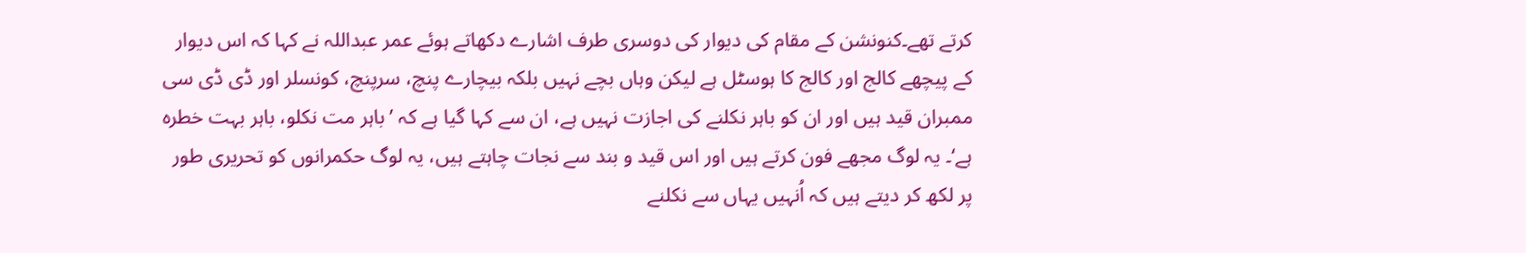کرتے تھے۔کنونشن کے مقام کی دیوار کی دوسری طرف اشارے دکھاتے ہوئے عمر عبداللہ نے کہا کہ اس دیوار کے پیچھے کالج اور کالج کا ہوسٹل ہے لیکن وہاں بچے نہیں بلکہ بیچارے پنچ، سرپنچ، کونسلر اور ڈی ڈی سی ممبران قید ہیں اور ان کو باہر نکلنے کی اجازت نہیں ہے، ان سے کہا گیا ہے کہ ’باہر مت نکلو، باہر بہت خطرہ ہے‘۔ یہ لوگ مجھے فون کرتے ہیں اور اس قید و بند سے نجات چاہتے ہیں، یہ لوگ حکمرانوں کو تحریری طور پر لکھ کر دیتے ہیں کہ اُنہیں یہاں سے نکلنے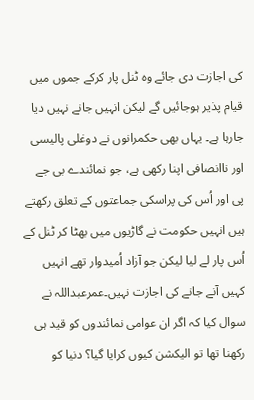کی اجازت دی جائے وہ ٹنل پار کرکے جموں میں قیام پذیر ہوجائیں گے لیکن انہیں جانے نہیں دیا جارہا ہے۔ یہاں بھی حکمرانوں نے دوغلی پالیسی اور ناانصافی اپنا رکھی ہے، جو نمائندے بی جے پی اور اُس کی پراسکی جماعتوں کے تعلق رکھتے ہیں انہیں حکومت نے گاڑیوں میں بھٹا کر ٹنل کے اُس پار لے لیا لیکن جو آزاد اُمیدوار تھے انہیں کہیں آنے جانے کی اجازت نہیں۔عمرعبداللہ نے سوال کیا کہ اگر ان عوامی نمائندوں کو قید ہی رکھنا تھا تو الیکشن کیوں کرایا گیا؟ دنیا کو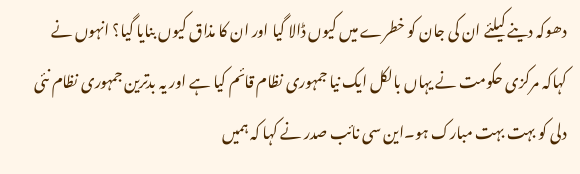دھوکہ دینے کیلئے ان کی جان کو خطرے میں کیوں ڈالا گیا اور ان کا مذاق کیوں بنایا گیا؟ انہوں نے کہاکہ مرکزی حکومت نے یہاں بالکل ایک نیا جمہوری نظام قائم کیا ہے اور یہ بدترین جمہوری نظام نئی دلی کو بہت بہت مبارک ہو۔این سی نائب صدر نے کہا کہ ہمیں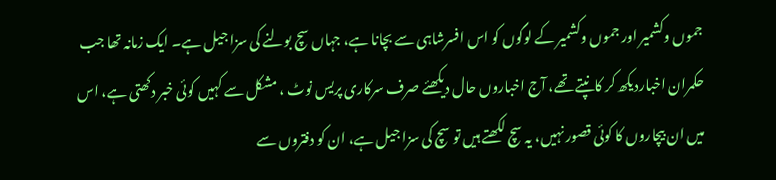جموں وکشمیر اور جموں وکشمیر کے لوگوں کو اس افسرشاہی سے بچانا ہے، جہاں سچ بولنے کی سزا جیل ہے۔ ایک زمانہ تھا جب حکمران اخباردیکھ کر کانپتے تھے، آج اخباروں حال دیکھئے صرف سرکاری پریس نوٹ ، مشکل سے کہیں کوئی خبر دکھتی ہے، اس میں ان بیچاروں کا کوئی قصور نہیں، یہ سچ لکھتے ہیں تو سچ کی سزا جیل ہے، ان کو دفتروں سے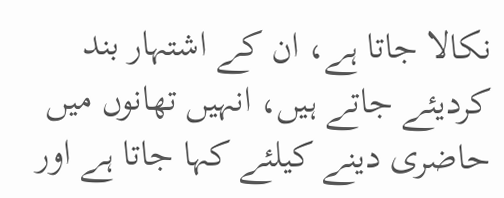نکالا جاتا ہے، ان کے اشتہار بند کردیئے جاتے ہیں، انہیں تھانوں میں حاضری دینے کیلئے کہا جاتا ہے اور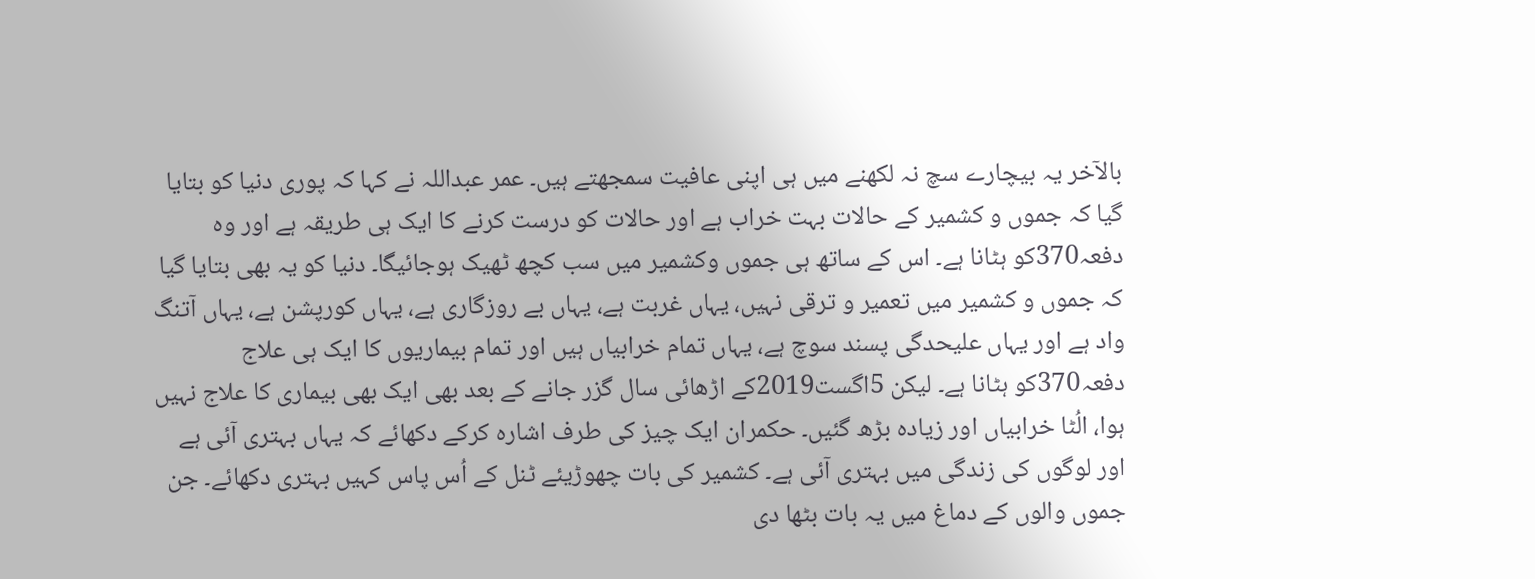بالآخر یہ بیچارے سچ نہ لکھنے میں ہی اپنی عافیت سمجھتے ہیں۔ عمر عبداللہ نے کہا کہ پوری دنیا کو بتایا گیا کہ جموں و کشمیر کے حالات بہت خراب ہے اور حالات کو درست کرنے کا ایک ہی طریقہ ہے اور وہ دفعہ370کو ہٹانا ہے۔ اس کے ساتھ ہی جموں وکشمیر میں سب کچھ ٹھیک ہوجائیگا۔ دنیا کو یہ بھی بتایا گیا کہ جموں و کشمیر میں تعمیر و ترقی نہیں، یہاں غربت ہے، یہاں بے روزگاری ہے، یہاں کورپشن ہے، یہاں آتنگ واد ہے اور یہاں علیحدگی پسند سوچ ہے، یہاں تمام خرابیاں ہیں اور تمام بیماریوں کا ایک ہی علاج دفعہ370کو ہٹانا ہے۔ لیکن 5اگست2019کے اڑھائی سال گزر جانے کے بعد بھی ایک بھی بیماری کا علاج نہیں ہوا، الُٹا خرابیاں اور زیادہ بڑھ گئیں۔ حکمران ایک چیز کی طرف اشارہ کرکے دکھائے کہ یہاں بہتری آئی ہے اور لوگوں کی زندگی میں بہتری آئی ہے۔ کشمیر کی بات چھوڑیئے ٹنل کے اُس پاس کہیں بہتری دکھائے۔ جن جموں والوں کے دماغ میں یہ بات بٹھا دی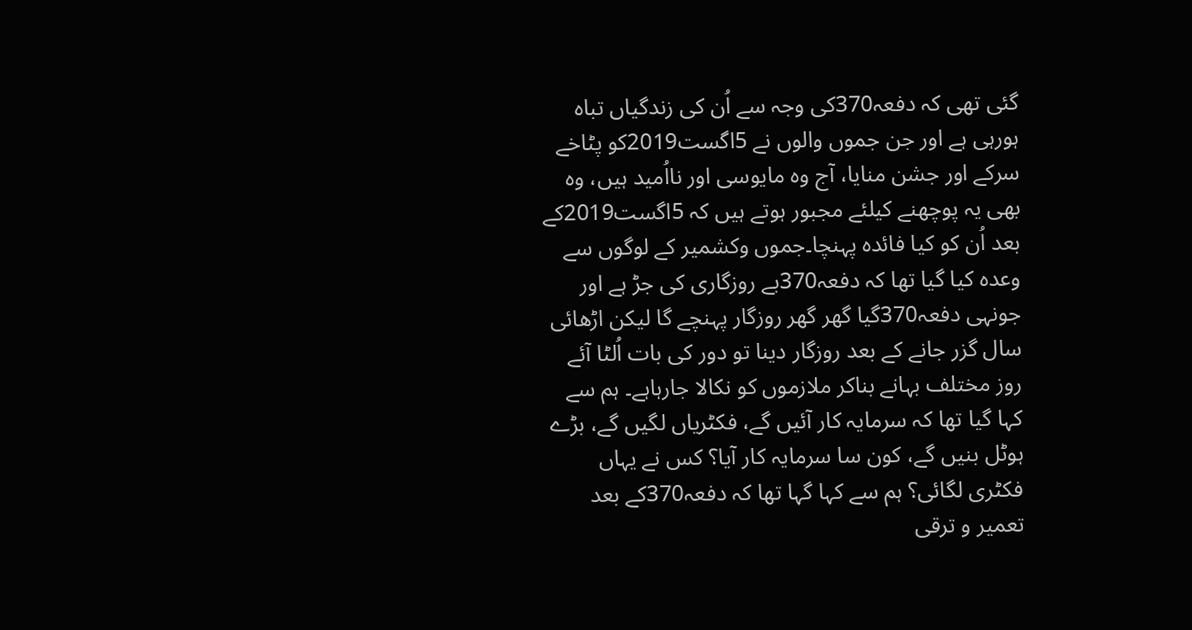گئی تھی کہ دفعہ370کی وجہ سے اُن کی زندگیاں تباہ ہورہی ہے اور جن جموں والوں نے 5اگست2019کو پٹاخے سرکے اور جشن منایا، آج وہ مایوسی اور نااُمید ہیں، وہ بھی یہ پوچھنے کیلئے مجبور ہوتے ہیں کہ 5اگست2019کے بعد اُن کو کیا فائدہ پہنچا۔جموں وکشمیر کے لوگوں سے وعدہ کیا گیا تھا کہ دفعہ370بے روزگاری کی جڑ ہے اور جونہی دفعہ370گیا گھر گھر روزگار پہنچے گا لیکن اڑھائی سال گزر جانے کے بعد روزگار دینا تو دور کی بات اُلٹا آئے روز مختلف بہانے بناکر ملازموں کو نکالا جارہاہے۔ ہم سے کہا گیا تھا کہ سرمایہ کار آئیں گے، فکٹریاں لگیں گے، بڑے ہوٹل بنیں گے، کون سا سرمایہ کار آیا؟ کس نے یہاں فکٹری لگائی؟ ہم سے کہا گہا تھا کہ دفعہ370کے بعد تعمیر و ترقی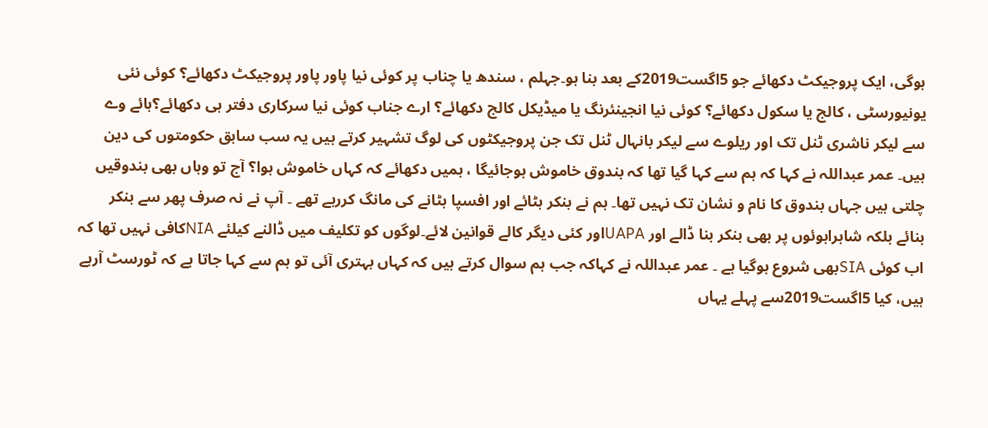ہوگی، ایک پروجیکٹ دکھائے جو 5اگست2019کے بعد بنا ہو۔جہلم ، سندھ یا چناب پر کوئی نیا پاور پاور پروجیکٹ دکھائے؟ کوئی نئی یونیورسٹی ، کالج یا سکول دکھائے؟ کوئی نیا انجینئرنگ یا میڈیکل کالج دکھائے؟ ارے جناب کوئی نیا سرکاری دفتر ہی دکھائے؟ہائے وے سے لیکر ناشری ٹنل تک اور ریلوے سے لیکر بانہال ٹنل تک جن پروجیکٹوں کی لوگ تشہیر کرتے ہیں یہ سب سابق حکومتوں کی دین ہیں۔ عمر عبداللہ نے کہا کہ ہم سے کہا گیا تھا کہ بندوق خاموش ہوجائیگا ، ہمیں دکھائے کہ کہاں خاموش ہوا؟ آج تو وہاں بھی بندوقیں چلتی ہیں جہاں بندوق کا نام و نشان تک نہیں تھا۔ ہم نے بنکر ہٹائے اور افسپا ہٹانے کی مانگ کررہے تھے ۔ آپ نے نہ صرف پھر سے بنکر بنائے بلکہ شاہراہوئوں پر بھی بنکر بنا ڈالے اور UAPAاور کئی دیگر کالے قوانین لائے۔لوگوں کو تکلیف میں ڈالنے کیلئے NIAکافی نہیں تھا کہ اب کوئی SIAبھی شروع ہوگیا ہے ۔ عمر عبداللہ نے کہاکہ جب ہم سوال کرتے ہیں کہ کہاں بہتری آئی تو ہم سے کہا جاتا ہے کہ ٹورسٹ آرہے ہیں، کیا 5اگست2019سے پہلے یہاں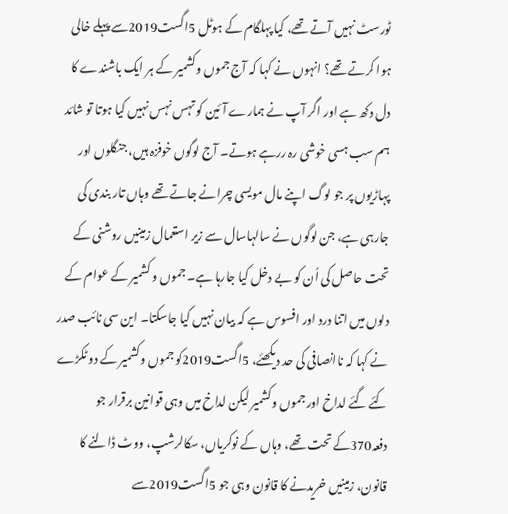ٹورسٹ نہیں آتے تھے، کیا پہلگام کے ہوٹل 5اگست2019سے پہلے خالی ہوا کرتے تھے؟ انہوں نے کہا کہ آج جموں وکشمیر کے ہر ایک باشندے کا دل دکھ ہے اور اگر آپ نے ہمارے آئین کو تہس نہس نہیں کیا ہوتا تو شائد ہم سب ہسی خوشی رہ ررہے ہوتے۔ آج لوگوں خوفزہ ہیں، جنگلوں اور پہاڑیوں پر جو لوگ اپنے مال مویسی چرانے جاتے تھے وہاں تار بندی کی جارہی ہے، جن لوگوں نے سالہاسال سے زیر استعمال زمینیں روشنی کے تحت حاصل کی اُن کو بے دخل کیا جارہا ہے۔ جموں و کشمیر کے عوام کے دلوں میں اتنا درد اور افسوس ہے کہ بیان نہیں کیا جاسکتا۔ این سی نائب صدر نے کہا کہ ناانصافی کی حد دیکھئے، 5اگست2019کو جموں وکشمیر کے دو ٹکڑے کئے گئے لداخ اور جموں وکشمیر لیکن لداخ میں وہی قوانین برقرار جو دفعہ370کے تحت تھے، وہاں کے نوکریاں، سکالرشپ، ووٹ ڈالنے کا قانون، زمینیں خریدنے کا قانون وہی جو 5اگست2019سے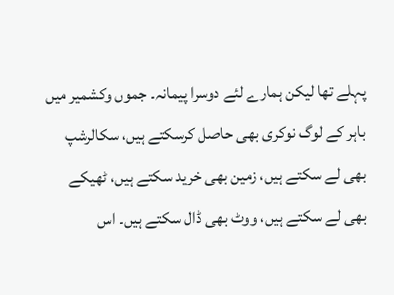پہلے تھا لیکن ہمارے لئے دوسرا پیمانہ۔ جموں وکشمیر میں باہر کے لوگ نوکری بھی حاصل کرسکتے ہیں، سکالرشپ بھی لے سکتے ہیں، زمین بھی خرید سکتے ہیں، ٹھیکے بھی لے سکتے ہیں، ووٹ بھی ڈال سکتے ہیں۔ اس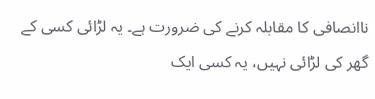ناانصافی کا مقابلہ کرنے کی ضرورت ہے۔ یہ لڑائی کسی کے گھر کی لڑائی نہیں، یہ کسی ایک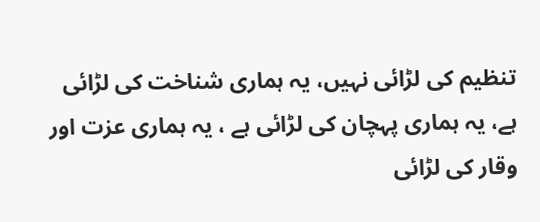تنظیم کی لڑائی نہیں، یہ ہماری شناخت کی لڑائی ہے، یہ ہماری پہچان کی لڑائی ہے ، یہ ہماری عزت اور وقار کی لڑائی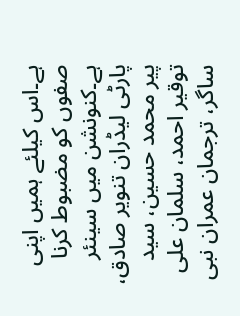ہے۔اس کیلئے ہمیں اپنی صفوں کو مضبوط کرنا ہے۔کنونشن میں سینئر پارٹی لیڈران تنویر صادق، پیر محمد حسین، سید توقیر احمد، سلمان علی ساگر، ترجمان عمران نبی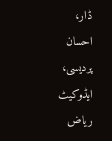ڈار، احسان پردیسی، ایڈوکیٹ ریاض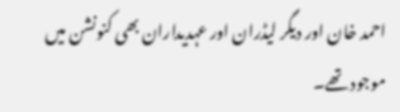احمد خان اور دیگر لیڈران اور عہدیداران بھی کنونشن میں موجود تھے۔